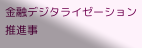金融デジタライゼーション推進事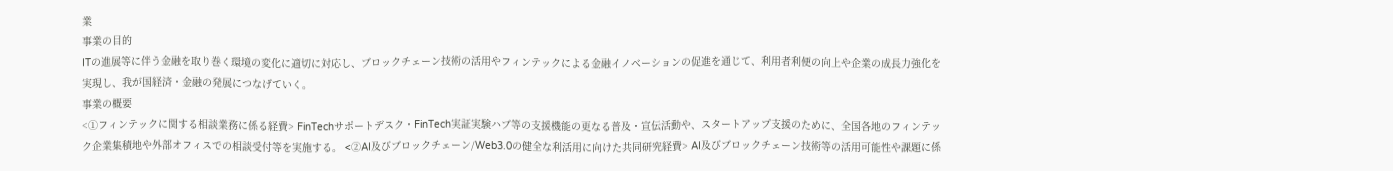業
事業の目的
ITの進展等に伴う金融を取り巻く環境の変化に適切に対応し、ブロックチェーン技術の活用やフィンテックによる金融イノベーションの促進を通じて、利用者利便の向上や企業の成長力強化を実現し、我が国経済・金融の発展につなげていく。
事業の概要
<①フィンテックに関する相談業務に係る経費> FinTechサポートデスク・FinTech実証実験ハブ等の支援機能の更なる普及・宣伝活動や、スタートアップ支援のために、全国各地のフィンテック企業集積地や外部オフィスでの相談受付等を実施する。 <②AI及びブロックチェーン/Web3.0の健全な利活用に向けた共同研究経費> AI及びブロックチェーン技術等の活用可能性や課題に係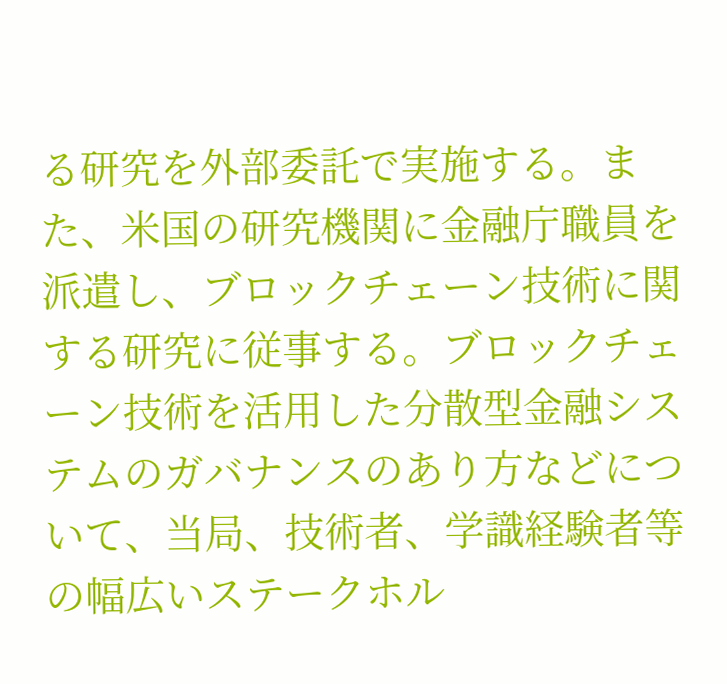る研究を外部委託で実施する。また、米国の研究機関に金融庁職員を派遣し、ブロックチェーン技術に関する研究に従事する。ブロックチェーン技術を活用した分散型金融システムのガバナンスのあり方などについて、当局、技術者、学識経験者等の幅広いステークホル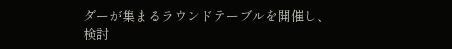ダーが集まるラウンドテーブルを開催し、検討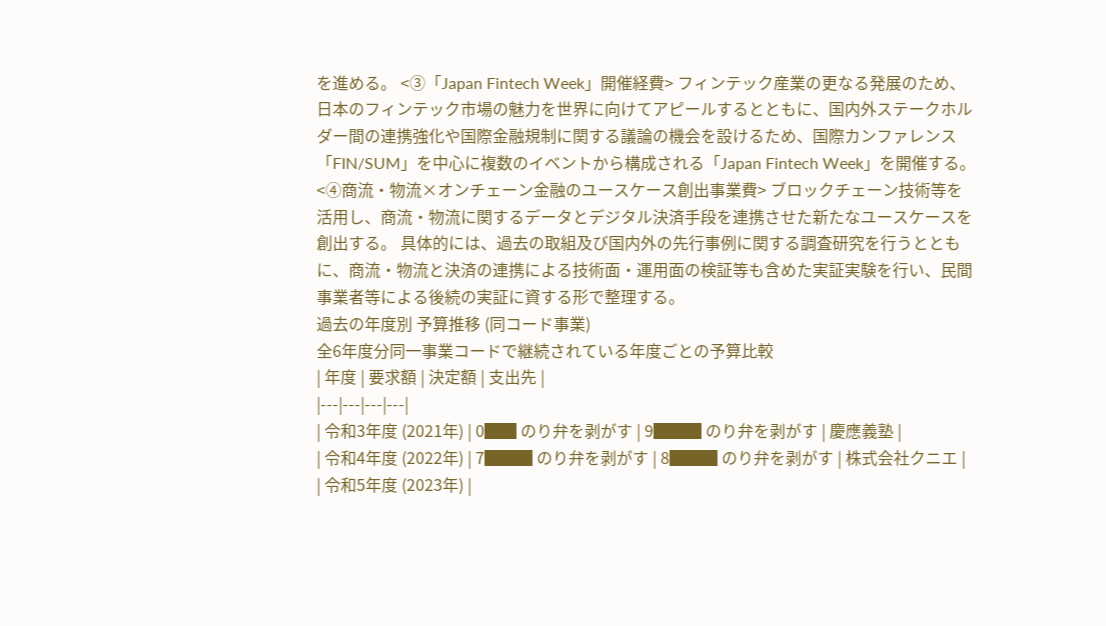を進める。 <③「Japan Fintech Week」開催経費> フィンテック産業の更なる発展のため、日本のフィンテック市場の魅力を世界に向けてアピールするとともに、国内外ステークホルダー間の連携強化や国際金融規制に関する議論の機会を設けるため、国際カンファレンス「FIN/SUM」を中心に複数のイベントから構成される「Japan Fintech Week」を開催する。 <④商流・物流×オンチェーン金融のユースケース創出事業費> ブロックチェーン技術等を活用し、商流・物流に関するデータとデジタル決済手段を連携させた新たなユースケースを創出する。 具体的には、過去の取組及び国内外の先行事例に関する調査研究を行うとともに、商流・物流と決済の連携による技術面・運用面の検証等も含めた実証実験を行い、民間事業者等による後続の実証に資する形で整理する。
過去の年度別 予算推移 (同コード事業)
全6年度分同一事業コードで継続されている年度ごとの予算比較
| 年度 | 要求額 | 決定額 | 支出先 |
|---|---|---|---|
| 令和3年度 (2021年) | 0██ のり弁を剥がす | 9███ のり弁を剥がす | 慶應義塾 |
| 令和4年度 (2022年) | 7███ のり弁を剥がす | 8███ のり弁を剥がす | 株式会社クニエ |
| 令和5年度 (2023年) |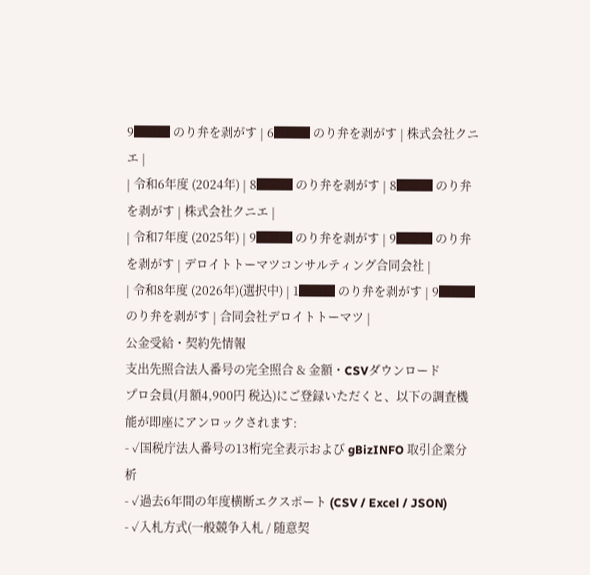9███ のり弁を剥がす | 6███ のり弁を剥がす | 株式会社クニエ |
| 令和6年度 (2024年) | 8███ のり弁を剥がす | 8███ のり弁を剥がす | 株式会社クニエ |
| 令和7年度 (2025年) | 9███ のり弁を剥がす | 9███ のり弁を剥がす | デロイトトーマツコンサルティング合同会社 |
| 令和8年度 (2026年)(選択中) | 1███ のり弁を剥がす | 9███ のり弁を剥がす | 合同会社デロイトトーマツ |
公金受給・契約先情報
支出先照合法人番号の完全照合 & 金額・CSVダウンロード
プロ会員(月額4,900円 税込)にご登録いただくと、以下の調査機能が即座にアンロックされます:
- ✓国税庁法人番号の13桁完全表示および gBizINFO 取引企業分析
- ✓過去6年間の年度横断エクスポート (CSV / Excel / JSON)
- ✓入札方式(一般競争入札 / 随意契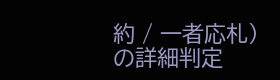約 / 一者応札)の詳細判定